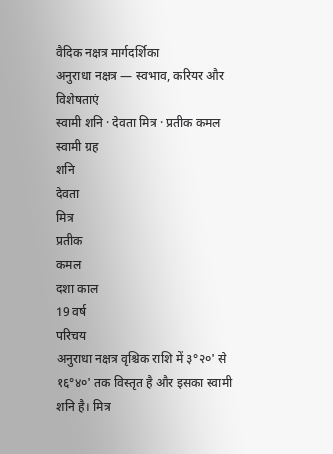वैदिक नक्षत्र मार्गदर्शिका
अनुराधा नक्षत्र — स्वभाव, करियर और विशेषताएं
स्वामी शनि · देवता मित्र · प्रतीक कमल
स्वामी ग्रह
शनि
देवता
मित्र
प्रतीक
कमल
दशा काल
19 वर्ष
परिचय
अनुराधा नक्षत्र वृश्चिक राशि में ३°२०' से १६°४०' तक विस्तृत है और इसका स्वामी शनि है। मित्र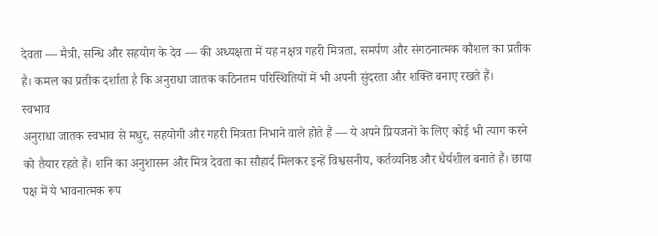देवता — मैत्री, सन्धि और सहयोग के देव — की अध्यक्षता में यह नक्षत्र गहरी मित्रता, समर्पण और संगठनात्मक कौशल का प्रतीक है। कमल का प्रतीक दर्शाता है कि अनुराधा जातक कठिनतम परिस्थितियों में भी अपनी सुंदरता और शक्ति बनाए रखते हैं।
स्वभाव
अनुराधा जातक स्वभाव से मधुर, सहयोगी और गहरी मित्रता निभाने वाले होते हैं — ये अपने प्रियजनों के लिए कोई भी त्याग करने को तैयार रहते हैं। शनि का अनुशासन और मित्र देवता का सौहार्द मिलकर इन्हें विश्वसनीय, कर्तव्यनिष्ठ और धैर्यशील बनाते हैं। छाया पक्ष में ये भावनात्मक रूप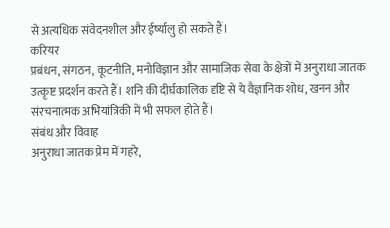से अत्यधिक संवेदनशील और ईर्ष्यालु हो सकते हैं।
करियर
प्रबंधन, संगठन, कूटनीति, मनोविज्ञान और सामाजिक सेवा के क्षेत्रों में अनुराधा जातक उत्कृष्ट प्रदर्शन करते हैं। शनि की दीर्घकालिक दृष्टि से ये वैज्ञानिक शोध, खनन और संरचनात्मक अभियांत्रिकी में भी सफल होते हैं।
संबंध और विवाह
अनुराधा जातक प्रेम में गहरे,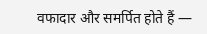वफादार और समर्पित होते हैं —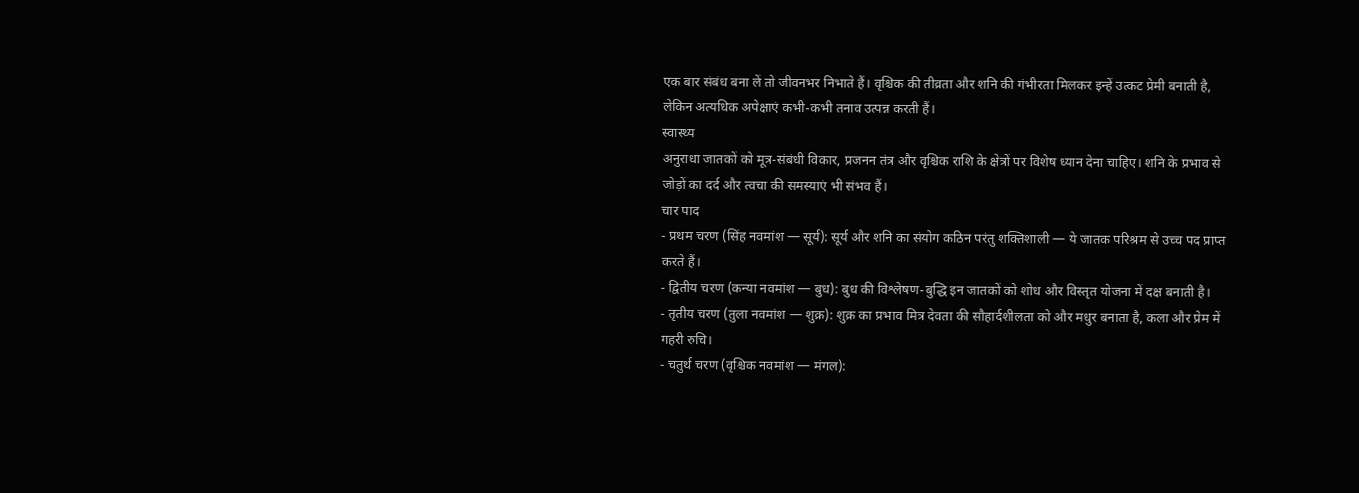एक बार संबंध बना लें तो जीवनभर निभाते हैं। वृश्चिक की तीव्रता और शनि की गंभीरता मिलकर इन्हें उत्कट प्रेमी बनाती है, लेकिन अत्यधिक अपेक्षाएं कभी-कभी तनाव उत्पन्न करती हैं।
स्वास्थ्य
अनुराधा जातकों को मूत्र-संबंधी विकार, प्रजनन तंत्र और वृश्चिक राशि के क्षेत्रों पर विशेष ध्यान देना चाहिए। शनि के प्रभाव से जोड़ों का दर्द और त्वचा की समस्याएं भी संभव हैं।
चार पाद
- प्रथम चरण (सिंह नवमांश — सूर्य): सूर्य और शनि का संयोग कठिन परंतु शक्तिशाली — ये जातक परिश्रम से उच्च पद प्राप्त करते हैं।
- द्वितीय चरण (कन्या नवमांश — बुध): बुध की विश्लेषण-बुद्धि इन जातकों को शोध और विस्तृत योजना में दक्ष बनाती है।
- तृतीय चरण (तुला नवमांश — शुक्र): शुक्र का प्रभाव मित्र देवता की सौहार्दशीलता को और मधुर बनाता है, कला और प्रेम में गहरी रुचि।
- चतुर्थ चरण (वृश्चिक नवमांश — मंगल):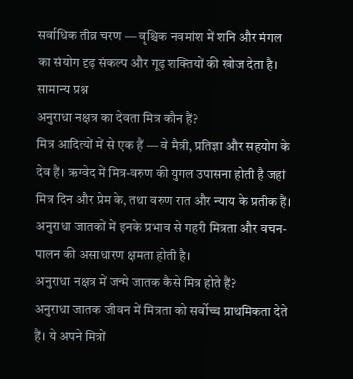सर्वाधिक तीव्र चरण — वृश्चिक नवमांश में शनि और मंगल का संयोग दृढ़ संकल्प और गूढ़ शक्तियों की खोज देता है।
सामान्य प्रश्न
अनुराधा नक्षत्र का देवता मित्र कौन हैं?
मित्र आदित्यों में से एक हैं — वे मैत्री, प्रतिज्ञा और सहयोग के देव हैं। ऋग्वेद में मित्र-वरुण की युगल उपासना होती है जहां मित्र दिन और प्रेम के, तथा वरुण रात और न्याय के प्रतीक हैं। अनुराधा जातकों में इनके प्रभाव से गहरी मित्रता और वचन-पालन की असाधारण क्षमता होती है।
अनुराधा नक्षत्र में जन्मे जातक कैसे मित्र होते हैं?
अनुराधा जातक जीवन में मित्रता को सर्वोच्च प्राथमिकता देते हैं। ये अपने मित्रों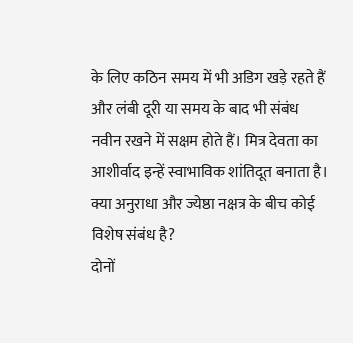के लिए कठिन समय में भी अडिग खड़े रहते हैं और लंबी दूरी या समय के बाद भी संबंध नवीन रखने में सक्षम होते हैं। मित्र देवता का आशीर्वाद इन्हें स्वाभाविक शांतिदूत बनाता है।
क्या अनुराधा और ज्येष्ठा नक्षत्र के बीच कोई विशेष संबंध है?
दोनों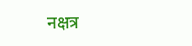नक्षत्र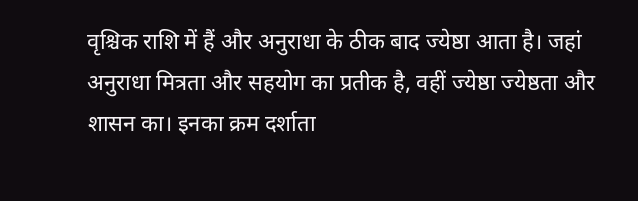वृश्चिक राशि में हैं और अनुराधा के ठीक बाद ज्येष्ठा आता है। जहां अनुराधा मित्रता और सहयोग का प्रतीक है, वहीं ज्येष्ठा ज्येष्ठता और शासन का। इनका क्रम दर्शाता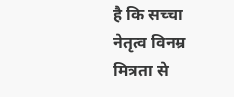है कि सच्चा नेतृत्व विनम्र मित्रता से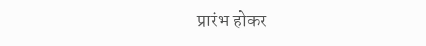प्रारंभ होकर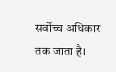सर्वोच्च अधिकार तक जाता है।